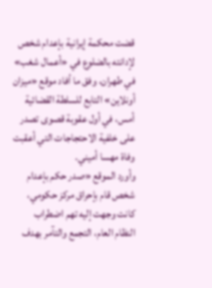قضت محكمة إيرانية بإعدام شخص لإدانته بالضلوع في «أعمال شغب» في طهران، وفق ما أفاد موقع «ميزان أونلاين» التابع للسلطة القضائية أمس، في أول عقوبة قصوى تصدر على خلفية الاحتجاجات التي أعقبت وفاة مهسا أميني.
وأورد الموقع «صدر حكم بإعدام شخص قام بإحراق مركز حكومي، كانت وجهت إليه تهم اضطراب النظام العام، التجمع والتآمر بهدف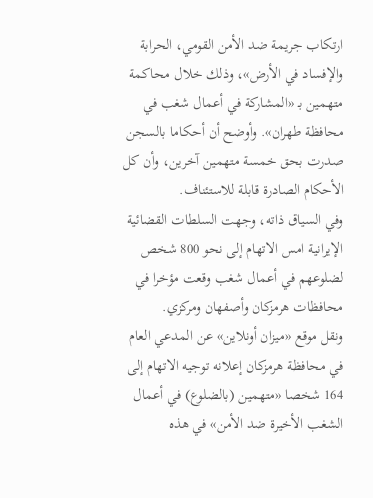ارتكاب جريمة ضد الأمن القومي، الحرابة والإفساد في الأرض»، وذلك خلال محاكمة متهمين بـ «المشاركة في أعمال شغب في محافظة طهران». وأوضح أن أحكاما بالسجن صدرت بحق خمسة متهمين آخرين، وأن كل الأحكام الصادرة قابلة للاستئناف.
وفي السياق ذاته، وجهت السلطات القضائية الإيرانية امس الاتهام إلى نحو 800 شخص لضلوعهم في أعمال شغب وقعت مؤخرا في محافظات هرمزكان وأصفهان ومركزي.
ونقل موقع «ميزان أونلاين» عن المدعي العام في محافظة هرمزكان إعلانه توجيه الاتهام إلى 164 شخصا «متهمين (بالضلوع) في أعمال الشغب الأخيرة ضد الأمن» في هذه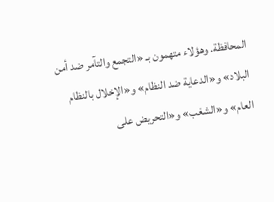المحافظة. وهؤلاء متهمون بـ «التجمع والتآمر ضد أمن البلاد» و«الدعاية ضد النظام» و«الإخلال بالنظام العام» و«الشغب» و«التحريض على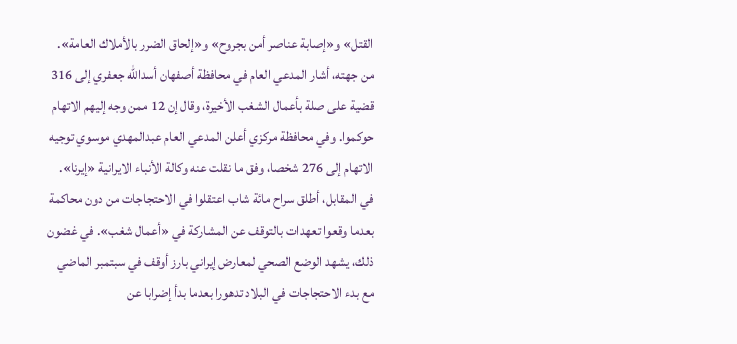القتل» و«إصابة عناصر أمن بجروح» و«إلحاق الضرر بالأملاك العامة».
من جهته، أشار المدعي العام في محافظة أصفهان أسدالله جعفري إلى 316 قضية على صلة بأعمال الشغب الأخيرة، وقال إن 12 ممن وجه إليهم الاتهام حوكموا. وفي محافظة مركزي أعلن المدعي العام عبدالمهدي موسوي توجيه الاتهام إلى 276 شخصا، وفق ما نقلت عنه وكالة الأنباء الايرانية «إيرنا».
في المقابل، أطلق سراح مائة شاب اعتقلوا في الاحتجاجات من دون محاكمة بعدما وقعوا تعهدات بالتوقف عن المشاركة في «أعمال شغب». في غضون ذلك، يشهد الوضع الصحي لمعارض إيراني بارز أوقف في سبتمبر الماضي مع بدء الاحتجاجات في البلاد تدهورا بعدما بدأ إضرابا عن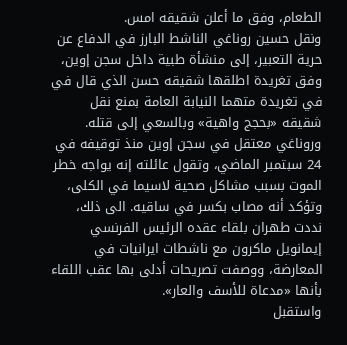الطعام، وفق ما أعلن شقيقه امس.
ونقل حسين روناغي الناشط البارز في الدفاع عن حرية التعبير، إلى منشأة طبية داخل سجن إوين، وفق تغريدة اطلقها شقيقه حسن الذي قال في في تغريدة متهما النيابة العامة بمنع نقل شقيقه «بحجج واهية» وبالسعي إلى قتله.
وروناغي معتقل في سجن إوين منذ توقيفه في 24 سبتمبر الماضي، وتقول عائلته إنه يواجه خطر الموت بسبب مشاكل صحية لاسيما في الكلى، وتؤكد أنه مصاب بكسر في ساقيه. الى ذلك، نددت طهران بلقاء عقده الرئيس الفرنسي إيمانويل ماكرون مع ناشطات ايرانيات في المعارضة، ووصفت تصريحات أدلى بها عقب اللقاء بأنها «مدعاة للأسف والعار».
واستقبل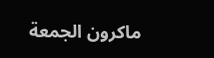ماكرون الجمعة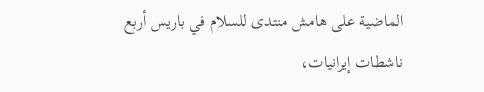الماضية على هامش منتدى للسلام في باريس أربع ناشطات إيرانيات،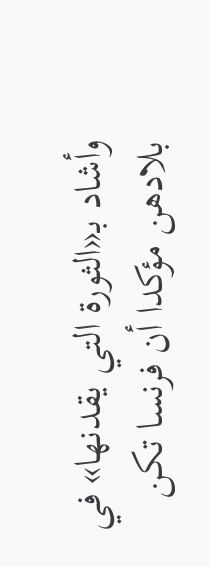وأشاد بـ«الثورة التي يقدنها» في بلادهن مؤكدا أن فرنسا تكن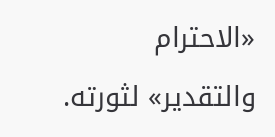«الاحترام والتقدير» لثورته.